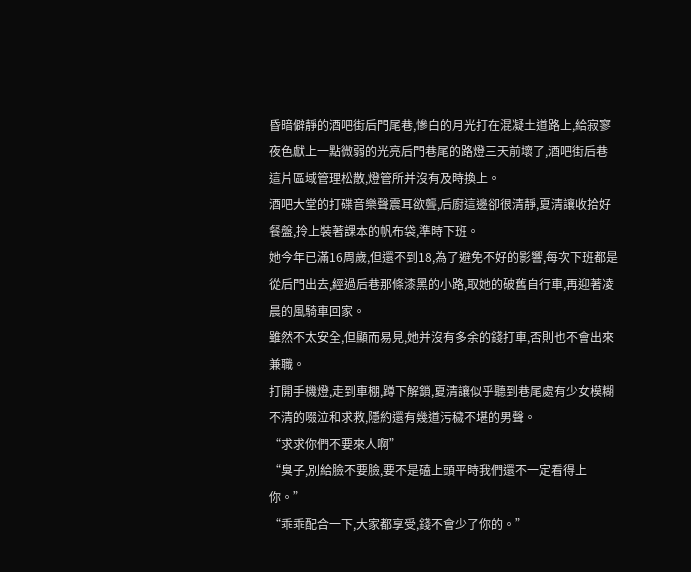昏暗僻靜的酒吧街后門尾巷,慘白的月光打在混凝土道路上,給寂寥夜色獻上一點微弱的光亮后門巷尾的路燈三天前壞了,酒吧街后巷這片區域管理松散,燈管所并沒有及時換上。
酒吧大堂的打碟音樂聲震耳欲聾,后廚這邊卻很清靜,夏清讓收拾好餐盤,拎上裝著課本的帆布袋,準時下班。
她今年已滿16周歲,但還不到18,為了避免不好的影響,每次下班都是從后門出去,經過后巷那條漆黑的小路,取她的破舊自行車,再迎著凌晨的風騎車回家。
雖然不太安全,但顯而易見,她并沒有多余的錢打車,否則也不會出來兼職。
打開手機燈,走到車棚,蹲下解鎖,夏清讓似乎聽到巷尾處有少女模糊不清的啜泣和求救,隱約還有幾道污穢不堪的男聲。
“求求你們不要來人啊”
“臭子,別給臉不要臉,要不是磕上頭平時我們還不一定看得上你。”
“乖乖配合一下,大家都享受,錢不會少了你的。”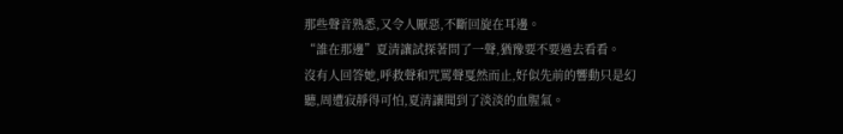那些聲音熟悉,又令人厭惡,不斷回旋在耳邊。
“誰在那邊”夏清讓試探著問了一聲,猶豫要不要過去看看。
沒有人回答她,呼救聲和咒罵聲戛然而止,好似先前的響動只是幻聽,周遭寂靜得可怕,夏清讓聞到了淡淡的血腥氣。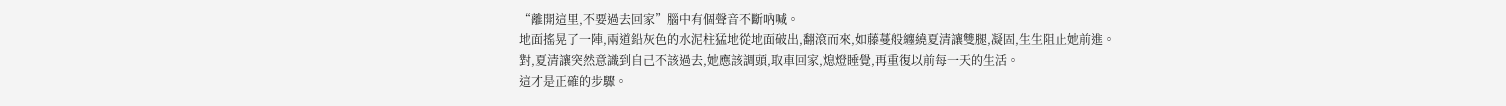“離開這里,不要過去回家”腦中有個聲音不斷吶喊。
地面搖晃了一陣,兩道鉛灰色的水泥柱猛地從地面破出,翻滾而來,如藤蔓般纏繞夏清讓雙腿,凝固,生生阻止她前進。
對,夏清讓突然意識到自己不該過去,她應該調頭,取車回家,熄燈睡覺,再重復以前每一天的生活。
這才是正確的步驟。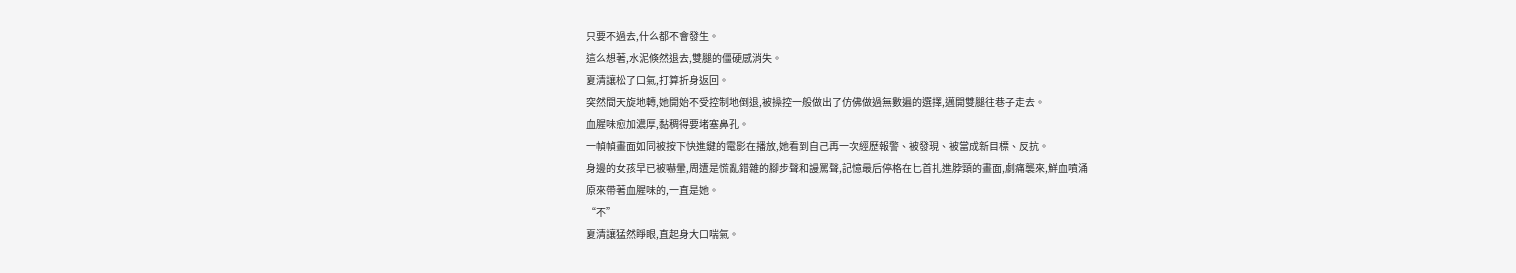只要不過去,什么都不會發生。
這么想著,水泥倏然退去,雙腿的僵硬感消失。
夏清讓松了口氣,打算折身返回。
突然間天旋地轉,她開始不受控制地倒退,被操控一般做出了仿佛做過無數遍的選擇,邁開雙腿往巷子走去。
血腥味愈加濃厚,黏稠得要堵塞鼻孔。
一幀幀畫面如同被按下快進鍵的電影在播放,她看到自己再一次經歷報警、被發現、被當成新目標、反抗。
身邊的女孩早已被嚇暈,周遭是慌亂錯雜的腳步聲和謾罵聲,記憶最后停格在匕首扎進脖頸的畫面,劇痛襲來,鮮血噴涌
原來帶著血腥味的,一直是她。
“不”
夏清讓猛然睜眼,直起身大口喘氣。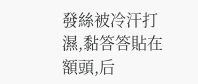發絲被冷汗打濕,黏答答貼在額頭,后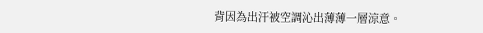背因為出汗被空調沁出薄薄一層涼意。